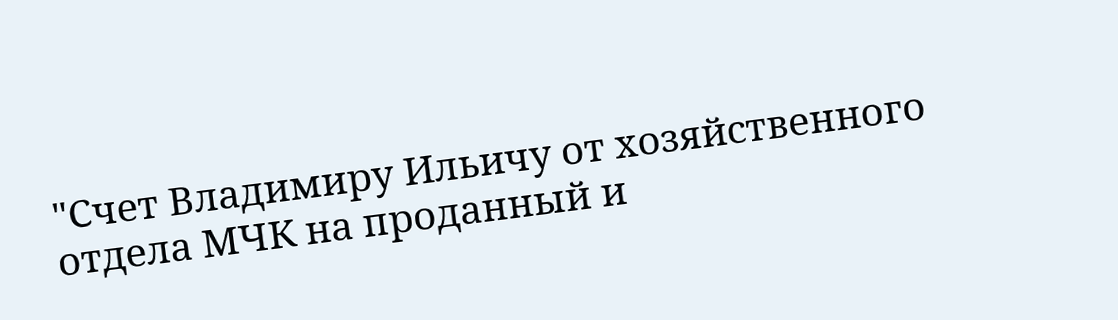"Счет Владимиру Ильичу от хозяйственного отдела МЧК на проданный и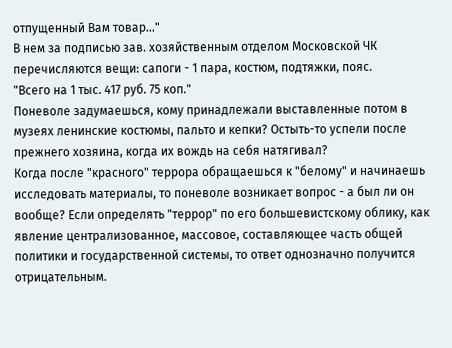отпущенный Вам товар..."
В нем за подписью зав. хозяйственным отделом Московской ЧК перечисляются вещи: сапоги - 1 пара, костюм, подтяжки, пояс.
"Всего на 1 тыс. 417 руб. 75 коп."
Поневоле задумаешься, кому принадлежали выставленные потом в музеях ленинские костюмы, пальто и кепки? Остыть-то успели после прежнего хозяина, когда их вождь на себя натягивал?
Когда после "красного" террора обращаешься к "белому" и начинаешь исследовать материалы, то поневоле возникает вопрос - а был ли он вообще? Если определять "террор" по его большевистскому облику, как явление централизованное, массовое, составляющее часть общей политики и государственной системы, то ответ однозначно получится отрицательным.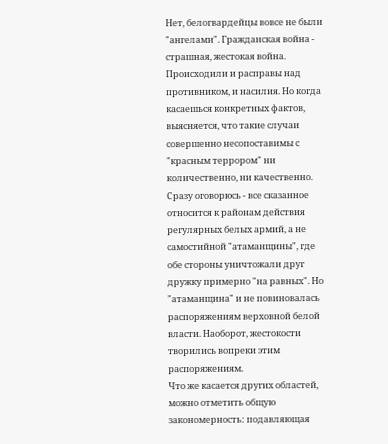Нет, белогвардейцы вовсе не были "ангелами". Гражданская война - страшная, жестокая война. Происходили и расправы над противником, и насилия. Но когда касаешься конкретных фактов, выясняется, что такие случаи совершенно несопоставимы с "красным террором" ни количественно, ни качественно. Сразу оговорюсь - все сказанное относится к районам действия регулярных белых армий, а не самостийной "атаманщины", где обе стороны уничтожали друг дружку примерно "на равных". Но "атаманщина" и не повиновалась распоряжениям верховной белой власти. Наоборот, жестокости творились вопреки этим распоряжениям.
Что же касается других областей, можно отметить общую закономерность: подавляющая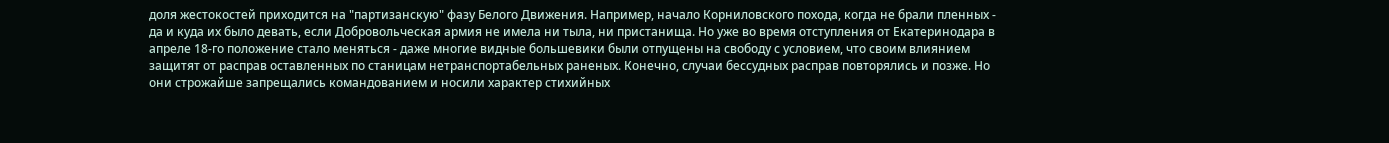доля жестокостей приходится на "партизанскую" фазу Белого Движения. Например, начало Корниловского похода, когда не брали пленных - да и куда их было девать, если Добровольческая армия не имела ни тыла, ни пристанища. Но уже во время отступления от Екатеринодара в апреле 18-го положение стало меняться - даже многие видные большевики были отпущены на свободу с условием, что своим влиянием защитят от расправ оставленных по станицам нетранспортабельных раненых. Конечно, случаи бессудных расправ повторялись и позже. Но они строжайше запрещались командованием и носили характер стихийных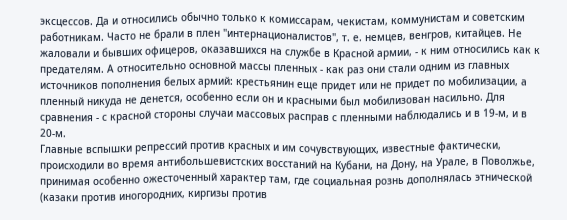эксцессов. Да и относились обычно только к комиссарам, чекистам, коммунистам и советским работникам. Часто не брали в плен "интернационалистов", т. е. немцев, венгров, китайцев. Не жаловали и бывших офицеров, оказавшихся на службе в Красной армии, - к ним относились как к предателям. А относительно основной массы пленных - как раз они стали одним из главных источников пополнения белых армий: крестьянин еще придет или не придет по мобилизации, а пленный никуда не денется, особенно если он и красными был мобилизован насильно. Для сравнения - с красной стороны случаи массовых расправ с пленными наблюдались и в 19-м, и в 20-м.
Главные вспышки репрессий против красных и им сочувствующих, известные фактически, происходили во время антибольшевистских восстаний на Кубани, на Дону, на Урале, в Поволжье, принимая особенно ожесточенный характер там, где социальная рознь дополнялась этнической (казаки против иногородних, киргизы против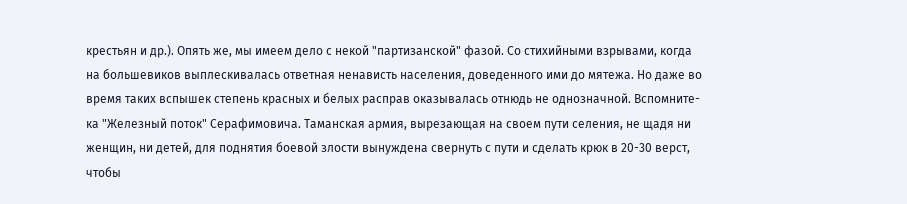крестьян и др.). Опять же, мы имеем дело с некой "партизанской" фазой. Со стихийными взрывами, когда на большевиков выплескивалась ответная ненависть населения, доведенного ими до мятежа. Но даже во время таких вспышек степень красных и белых расправ оказывалась отнюдь не однозначной. Вспомните-ка "Железный поток" Серафимовича. Таманская армия, вырезающая на своем пути селения, не щадя ни женщин, ни детей, для поднятия боевой злости вынуждена свернуть с пути и сделать крюк в 20-30 верст, чтобы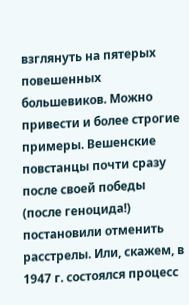взглянуть на пятерых повешенных большевиков. Можно привести и более строгие примеры. Вешенские повстанцы почти сразу после своей победы (после геноцида!) постановили отменить расстрелы. Или, скажем, в 1947 г. состоялся процесс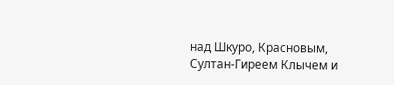над Шкуро, Красновым, Султан-Гиреем Клычем и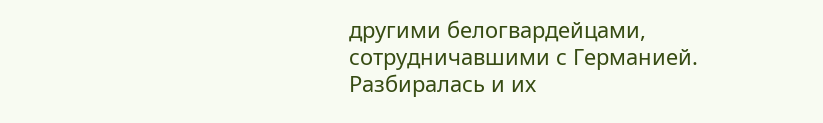другими белогвардейцами, сотрудничавшими с Германией. Разбиралась и их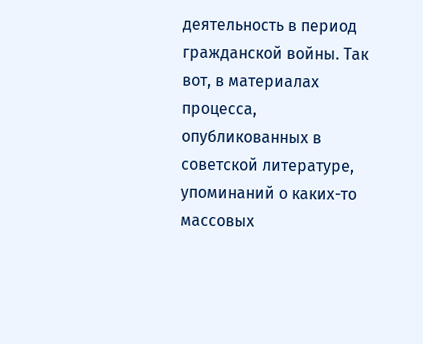деятельность в период гражданской войны. Так вот, в материалах процесса, опубликованных в советской литературе, упоминаний о каких-то массовых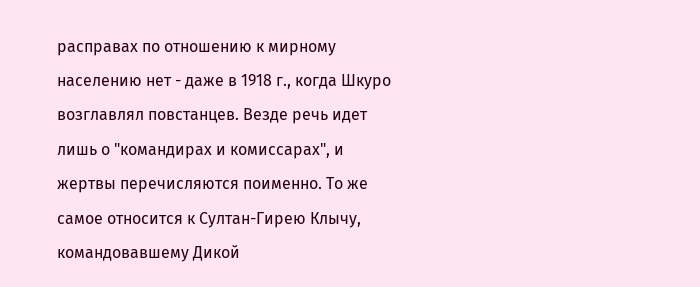расправах по отношению к мирному населению нет - даже в 1918 г., когда Шкуро возглавлял повстанцев. Везде речь идет лишь о "командирах и комиссарах", и жертвы перечисляются поименно. То же самое относится к Султан-Гирею Клычу, командовавшему Дикой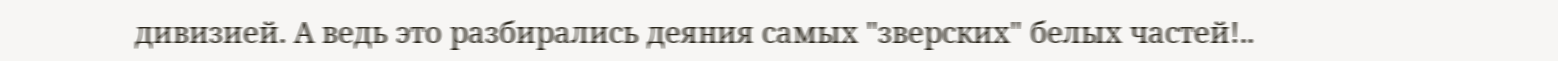дивизией. А ведь это разбирались деяния самых "зверских" белых частей!..